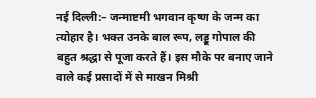नई दिल्ली:– जन्माष्टमी भगवान कृष्ण के जन्म का त्योहार है। भक्त उनके बाल रूप, लड्डू गोपाल की बहुत श्रद्धा से पूजा करते हैं। इस मौके पर बनाए जाने वाले कई प्रसादों में से माखन मिश्री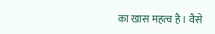का खास महत्व है। वैसे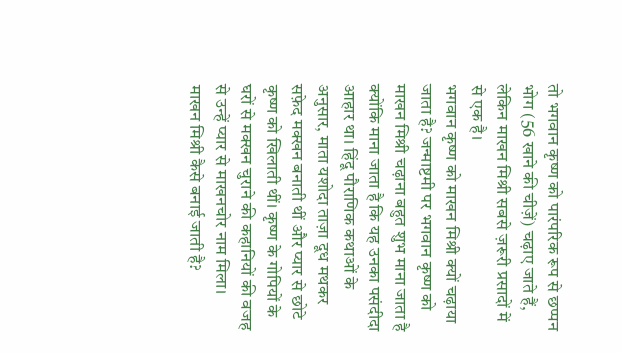तो भगवान कृष्ण को पारंपरिक रूप से छप्पन भोग (56 खाने की चीज़ें) चढ़ाए जाते हैं, लेकिन माखन मिश्री सबसे ज़रूरी प्रसादों में से एक है।
भगवान कृष्ण को माखन मिश्री क्यों चढ़ाया जाता है? जन्माष्टमी पर भगवान कृष्ण को माखन मिश्री चढ़ाना बहुत शुभ माना जाता है क्योंकि माना जाता है कि यह उनका पसंदीदा आहार था। हिंदू पौराणिक कथाओं के अनुसार, माता यशोदा ताज़ा दूध मथकर सफ़ेद मक्खन बनाती थीं और प्यार से छोटे कृष्ण को खिलाती थीं। कृष्ण के गोपियों के घरों से मक्खन चुराने की कहानियों की वजह से उन्हें प्यार से माखनचोर नाम मिला।
माखन मिश्री कैसे बनाई जाती है?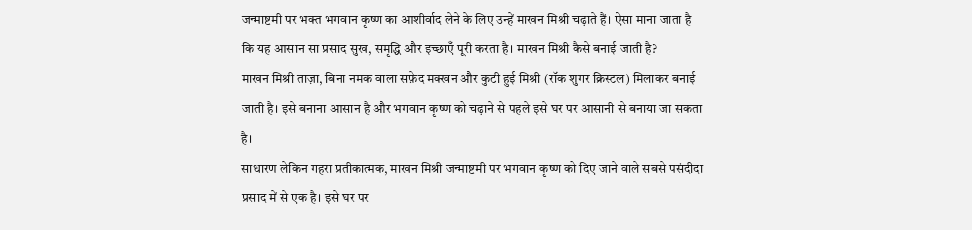जन्माष्टमी पर भक्त भगवान कृष्ण का आशीर्वाद लेने के लिए उन्हें माखन मिश्री चढ़ाते हैं। ऐसा माना जाता है कि यह आसान सा प्रसाद सुख, समृद्धि और इच्छाएँ पूरी करता है। माखन मिश्री कैसे बनाई जाती है?
माखन मिश्री ताज़ा, बिना नमक वाला सफ़ेद मक्खन और कुटी हुई मिश्री (रॉक शुगर क्रिस्टल) मिलाकर बनाई जाती है। इसे बनाना आसान है और भगवान कृष्ण को चढ़ाने से पहले इसे घर पर आसानी से बनाया जा सकता है।
साधारण लेकिन गहरा प्रतीकात्मक, माखन मिश्री जन्माष्टमी पर भगवान कृष्ण को दिए जाने वाले सबसे पसंदीदा प्रसाद में से एक है। इसे घर पर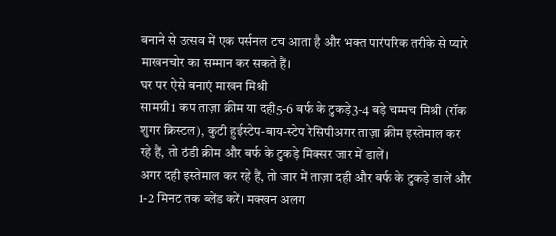बनाने से उत्सव में एक पर्सनल टच आता है और भक्त पारंपरिक तरीके से प्यारे माखनचोर का सम्मान कर सकते हैं।
घर पर ऐसे बनाएं माखन मिश्री
सामग्री1 कप ताज़ा क्रीम या दही5-6 बर्फ के टुकड़े3-4 बड़े चम्मच मिश्री (रॉक शुगर क्रिस्टल), कुटी हुईस्टेप-बाय-स्टेप रेसिपीअगर ताज़ा क्रीम इस्तेमाल कर रहे हैं, तो ठंडी क्रीम और बर्फ के टुकड़े मिक्सर जार में डालें।
अगर दही इस्तेमाल कर रहे हैं, तो जार में ताज़ा दही और बर्फ के टुकड़े डालें और 1-2 मिनट तक ब्लेंड करें। मक्खन अलग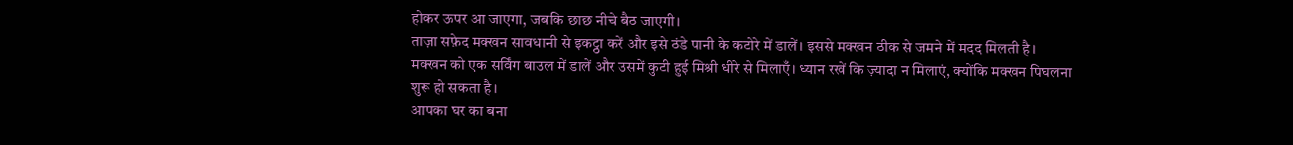होकर ऊपर आ जाएगा, जबकि छाछ नीचे बैठ जाएगी।
ताज़ा सफ़ेद मक्खन सावधानी से इकट्ठा करें और इसे ठंडे पानी के कटोरे में डालें। इससे मक्खन ठीक से जमने में मदद मिलती है।
मक्खन को एक सर्विंग बाउल में डालें और उसमें कुटी हुई मिश्री धीरे से मिलाएँ। ध्यान रखें कि ज़्यादा न मिलाएं, क्योंकि मक्खन पिघलना शुरू हो सकता है।
आपका घर का बना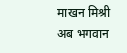माखन मिश्री अब भगवान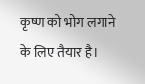कृष्ण को भोग लगाने के लिए तैयार है।